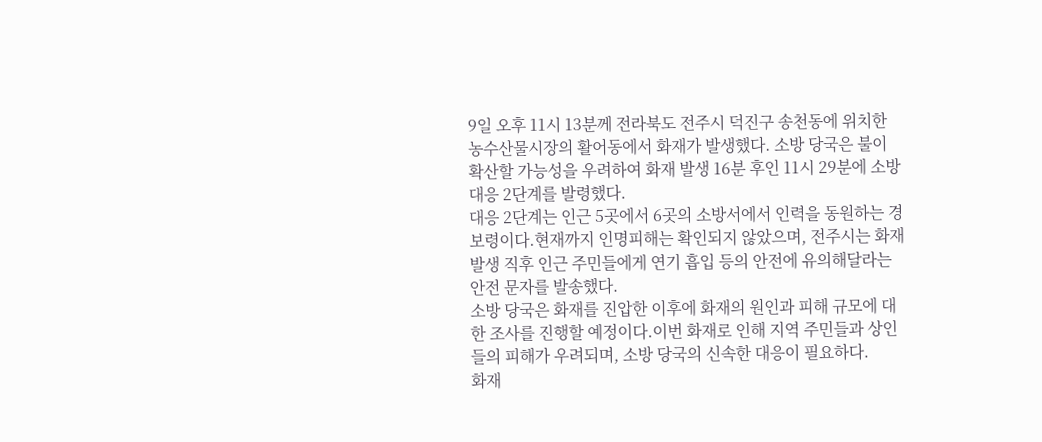9일 오후 11시 13분께 전라북도 전주시 덕진구 송천동에 위치한 농수산물시장의 활어동에서 화재가 발생했다. 소방 당국은 불이 확산할 가능성을 우려하여 화재 발생 16분 후인 11시 29분에 소방 대응 2단계를 발령했다.
대응 2단계는 인근 5곳에서 6곳의 소방서에서 인력을 동원하는 경보령이다.현재까지 인명피해는 확인되지 않았으며, 전주시는 화재 발생 직후 인근 주민들에게 연기 흡입 등의 안전에 유의해달라는 안전 문자를 발송했다.
소방 당국은 화재를 진압한 이후에 화재의 원인과 피해 규모에 대한 조사를 진행할 예정이다.이번 화재로 인해 지역 주민들과 상인들의 피해가 우려되며, 소방 당국의 신속한 대응이 필요하다.
화재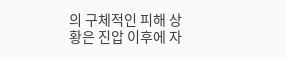의 구체적인 피해 상황은 진압 이후에 자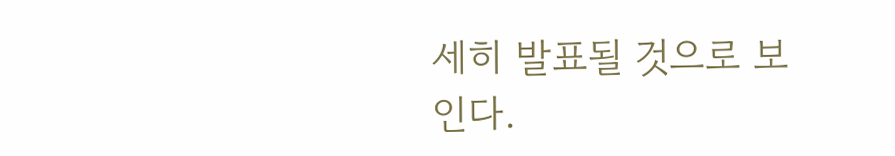세히 발표될 것으로 보인다.